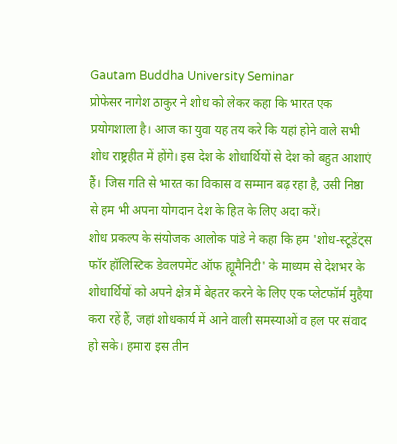Gautam Buddha University Seminar
प्रोफेसर नागेश ठाकुर ने शोध को लेकर कहा कि भारत एक प्रयोगशाला है। आज का युवा यह तय करे कि यहां होने वाले सभी शोध राष्ट्रहीत में होंगे। इस देश के शोधार्थियों से देश को बहुत आशाएं हैं। जिस गति से भारत का विकास व सम्मान बढ़ रहा है, उसी निष्ठा से हम भी अपना योगदान देश के हित के लिए अदा करें।
शोध प्रकल्प के संयोजक आलोक पांडे ने कहा कि हम 'शोध-स्टूडेंट्स फॉर हॉलिस्टिक डेवलपमेंट ऑफ ह्यूमैनिटी' के माध्यम से देशभर के शोधार्थियों को अपने क्षेत्र में बेहतर करने के लिए एक प्लेटफॉर्म मुहैया करा रहें हैं, जहां शोधकार्य में आने वाली समस्याओं व हल पर संवाद हो सके। हमारा इस तीन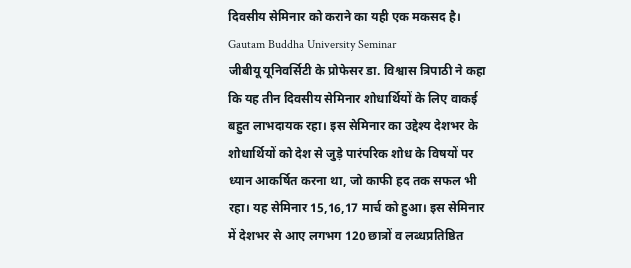दिवसीय सेमिनार को कराने का यही एक मकसद है।
Gautam Buddha University Seminar
जीबीयू यूनिवर्सिटी के प्रोफेसर डा. विश्वास त्रिपाठी ने कहा कि यह तीन दिवसीय सेमिनार शोधार्थियों के लिए वाकई बहुत लाभदायक रहा। इस सेमिनार का उद्देश्य देशभर के शोधार्थियों को देश से जुड़े पारंपरिक शोध के विषयों पर ध्यान आकर्षित करना था, जो काफी हद तक सफल भी रहा। यह सेमिनार 15,16,17 मार्च को हुआ। इस सेमिनार में देशभर से आए लगभग 120 छात्रों व लब्धप्रतिष्ठित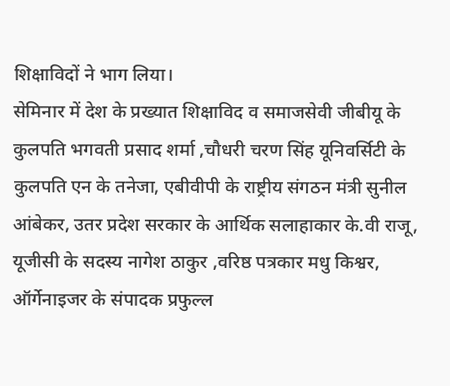शिक्षाविदों ने भाग लिया।
सेमिनार में देश के प्रख्यात शिक्षाविद व समाजसेवी जीबीयू के कुलपति भगवती प्रसाद शर्मा ,चौधरी चरण सिंह यूनिवर्सिटी के कुलपति एन के तनेजा, एबीवीपी के राष्ट्रीय संगठन मंत्री सुनील आंबेकर, उतर प्रदेश सरकार के आर्थिक सलाहाकार के.वी राजू, यूजीसी के सदस्य नागेश ठाकुर ,वरिष्ठ पत्रकार मधु किश्वर, ऑर्गेनाइजर के संपादक प्रफुल्ल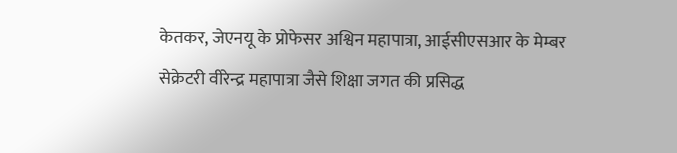केतकर, जेएनयू के प्रोफेसर अश्विन महापात्रा, आईसीएसआर के मेम्बर सेक्रेटरी वीरेन्द्र महापात्रा जैसे शिक्षा जगत की प्रसिद्ध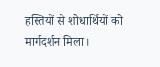हस्तियों से शोधार्थियों को मार्गदर्शन मिला।